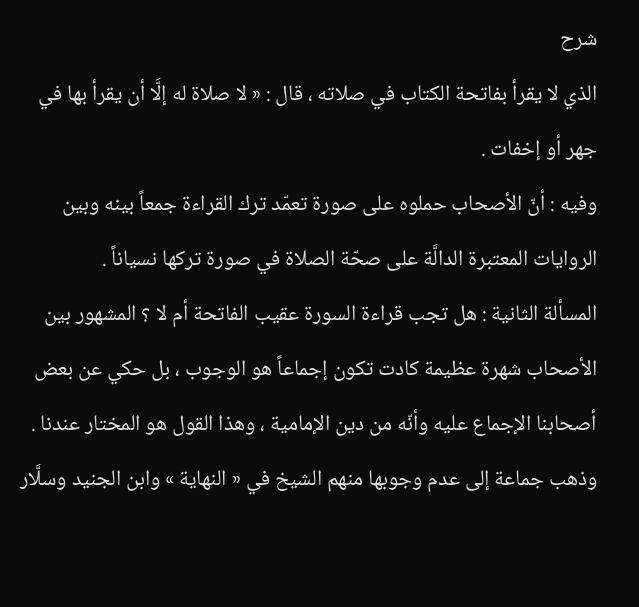شرح
الذي لا يقرأ بفاتحة الكتاب في صلاته ، قال : « لا صلاة له إلَّا أن يقرأ بها في جهر أو إخفات .
وفيه : أنّ الأصحاب حملوه على صورة تعمّد ترك القراءة جمعاً بينه وبين الروايات المعتبرة الدالَّة على صحّة الصلاة في صورة تركها نسياناً .
المسألة الثانية : هل تجب قراءة السورة عقيب الفاتحة أم لا ؟ المشهور بين الأصحاب شهرة عظيمة كادت تكون إجماعاً هو الوجوب ، بل حكي عن بعض أصحابنا الإجماع عليه وأنّه من دين الإمامية ، وهذا القول هو المختار عندنا . وذهب جماعة إلى عدم وجوبها منهم الشيخ في « النهاية » وابن الجنيد وسلَّار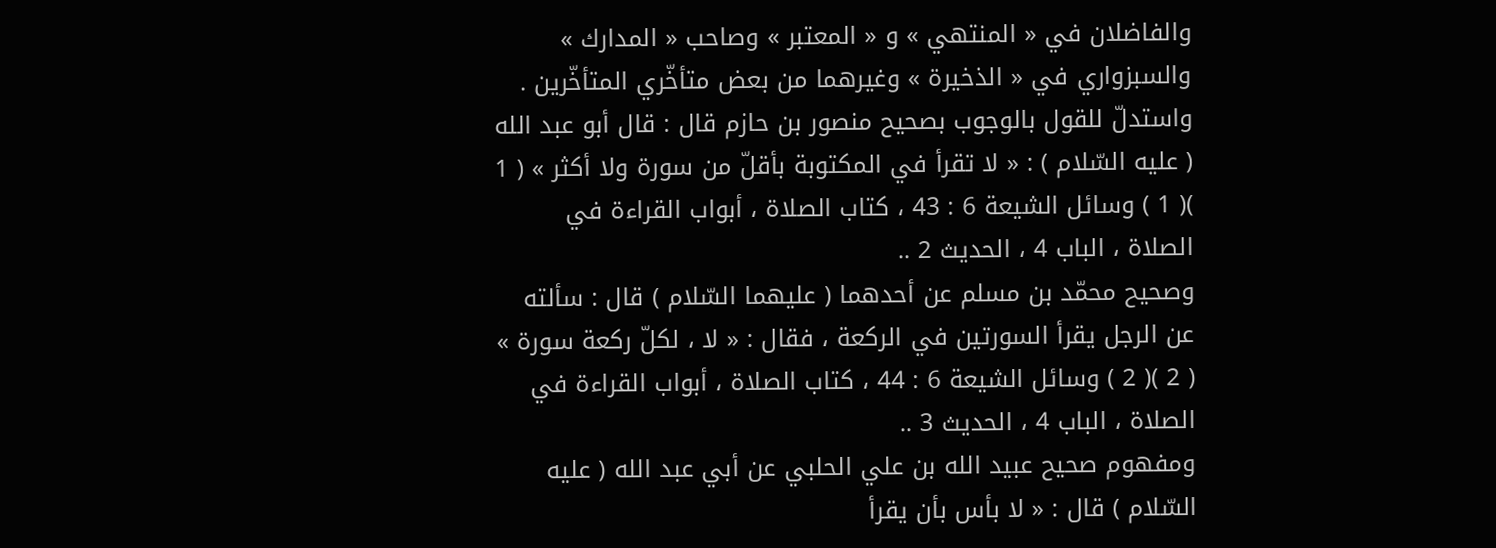والفاضلان في « المنتهي » و « المعتبر » وصاحب « المدارك » والسبزواري في « الذخيرة » وغيرهما من بعض متأخّري المتأخّرين .
واستدلّ للقول بالوجوب بصحيح منصور بن حازم قال : قال أبو عبد الله ( عليه السّلام ) : « لا تقرأ في المكتوبة بأقلّ من سورة ولا أكثر » ( 1 )( 1 ) وسائل الشيعة 6 : 43 ، كتاب الصلاة ، أبواب القراءة في الصلاة ، الباب 4 ، الحديث 2 ..
وصحيح محمّد بن مسلم عن أحدهما ( عليهما السّلام ) قال : سألته عن الرجل يقرأ السورتين في الركعة ، فقال : « لا ، لكلّ ركعة سورة » ( 2 )( 2 ) وسائل الشيعة 6 : 44 ، كتاب الصلاة ، أبواب القراءة في الصلاة ، الباب 4 ، الحديث 3 ..
ومفهوم صحيح عبيد الله بن علي الحلبي عن أبي عبد الله ( عليه السّلام ) قال : « لا بأس بأن يقرأ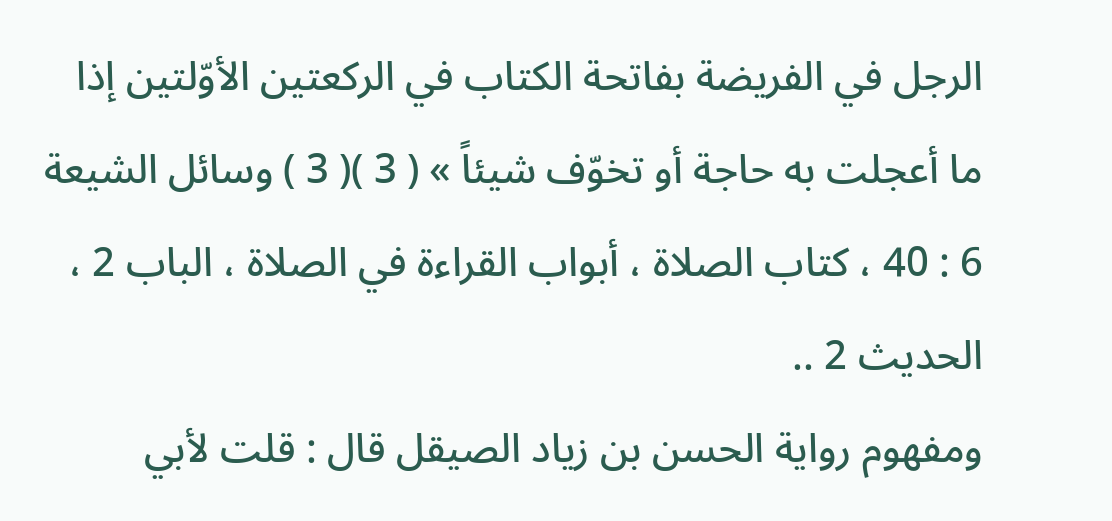الرجل في الفريضة بفاتحة الكتاب في الركعتين الأوّلتين إذا ما أعجلت به حاجة أو تخوّف شيئاً » ( 3 )( 3 ) وسائل الشيعة 6 : 40 ، كتاب الصلاة ، أبواب القراءة في الصلاة ، الباب 2 ، الحديث 2 ..
ومفهوم رواية الحسن بن زياد الصيقل قال : قلت لأبي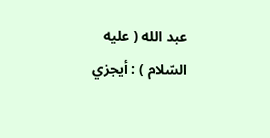عبد الله ( عليه السّلام ) : أيجزي